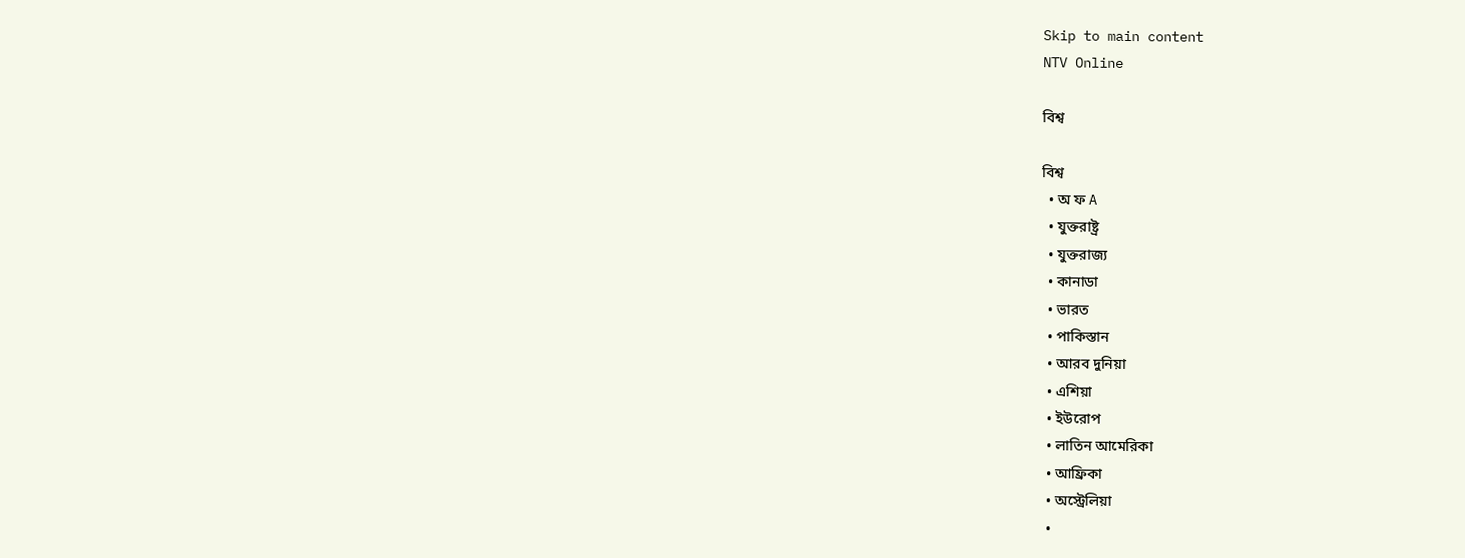Skip to main content
NTV Online

বিশ্ব

বিশ্ব
  • অ ফ A
  • যুক্তরাষ্ট্র
  • যুক্তরাজ্য
  • কানাডা
  • ভারত
  • পাকিস্তান
  • আরব দুনিয়া
  • এশিয়া
  • ইউরোপ
  • লাতিন আমেরিকা
  • আফ্রিকা
  • অস্ট্রেলিয়া
  •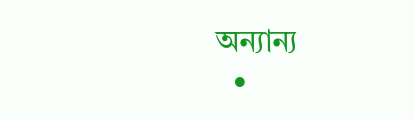অন্যান্য
  •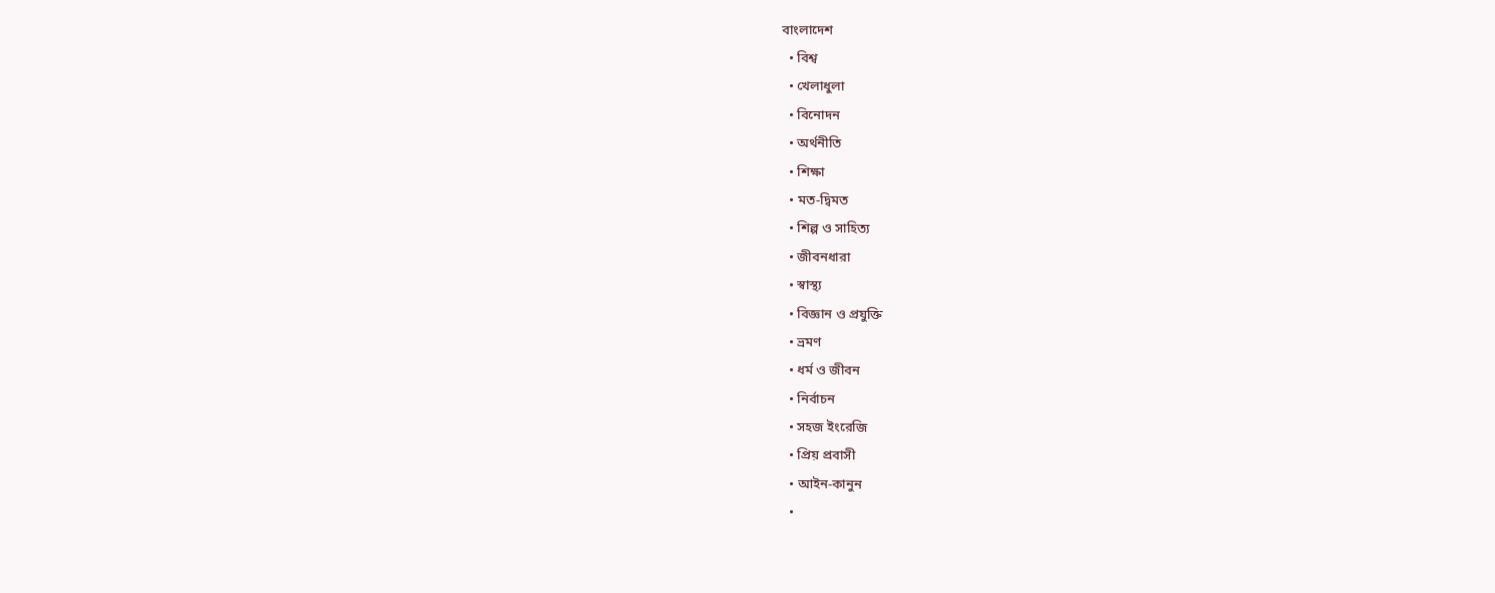বাংলাদেশ
  • বিশ্ব
  • খেলাধুলা
  • বিনোদন
  • অর্থনীতি
  • শিক্ষা
  • মত-দ্বিমত
  • শিল্প ও সাহিত্য
  • জীবনধারা
  • স্বাস্থ্য
  • বিজ্ঞান ও প্রযুক্তি
  • ভ্রমণ
  • ধর্ম ও জীবন
  • নির্বাচন
  • সহজ ইংরেজি
  • প্রিয় প্রবাসী
  • আইন-কানুন
  •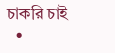চাকরি চাই
  •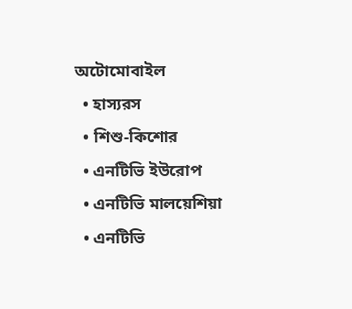অটোমোবাইল
  • হাস্যরস
  • শিশু-কিশোর
  • এনটিভি ইউরোপ
  • এনটিভি মালয়েশিয়া
  • এনটিভি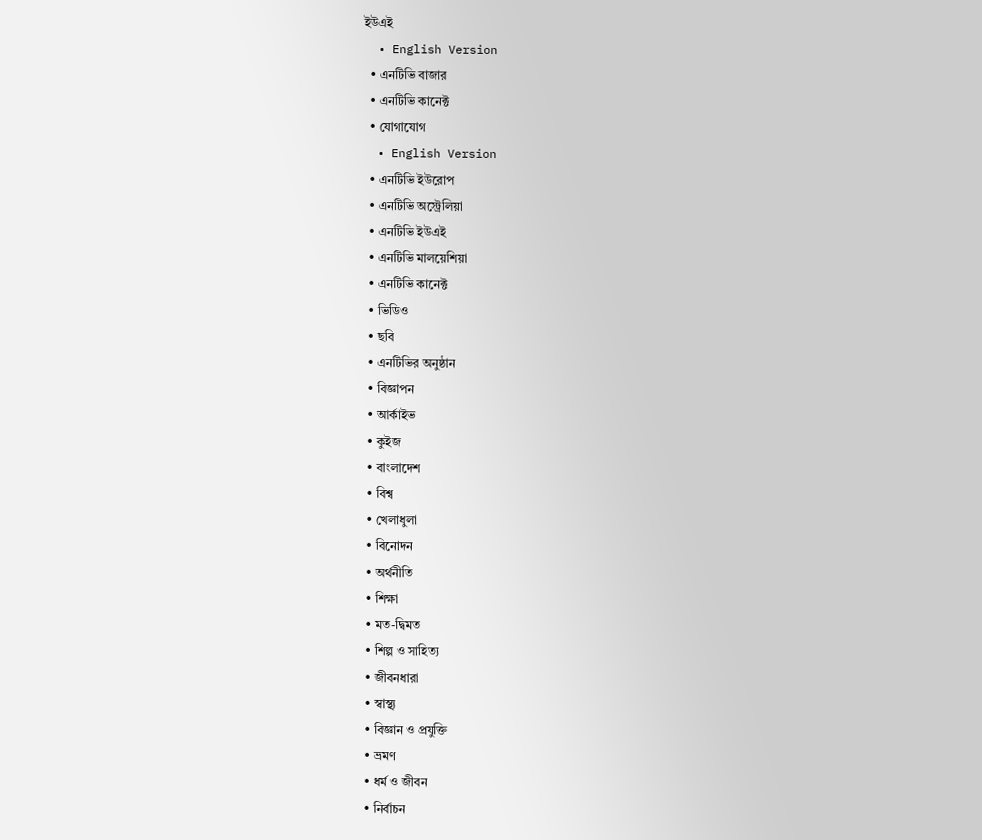ইউএই
  • English Version
  • এনটিভি বাজার
  • এনটিভি কানেক্ট
  • যোগাযোগ
  • English Version
  • এনটিভি ইউরোপ
  • এনটিভি অস্ট্রেলিয়া
  • এনটিভি ইউএই
  • এনটিভি মালয়েশিয়া
  • এনটিভি কানেক্ট
  • ভিডিও
  • ছবি
  • এনটিভির অনুষ্ঠান
  • বিজ্ঞাপন
  • আর্কাইভ
  • কুইজ
  • বাংলাদেশ
  • বিশ্ব
  • খেলাধুলা
  • বিনোদন
  • অর্থনীতি
  • শিক্ষা
  • মত-দ্বিমত
  • শিল্প ও সাহিত্য
  • জীবনধারা
  • স্বাস্থ্য
  • বিজ্ঞান ও প্রযুক্তি
  • ভ্রমণ
  • ধর্ম ও জীবন
  • নির্বাচন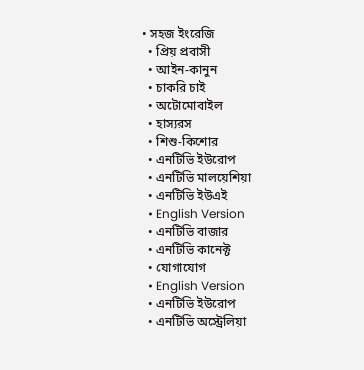• সহজ ইংরেজি
  • প্রিয় প্রবাসী
  • আইন-কানুন
  • চাকরি চাই
  • অটোমোবাইল
  • হাস্যরস
  • শিশু-কিশোর
  • এনটিভি ইউরোপ
  • এনটিভি মালয়েশিয়া
  • এনটিভি ইউএই
  • English Version
  • এনটিভি বাজার
  • এনটিভি কানেক্ট
  • যোগাযোগ
  • English Version
  • এনটিভি ইউরোপ
  • এনটিভি অস্ট্রেলিয়া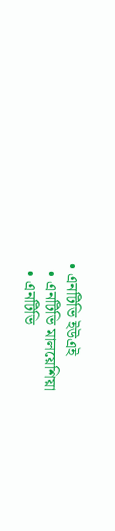• এনটিভি ইউএই
  • এনটিভি মালয়েশিয়া
  • এনটিভি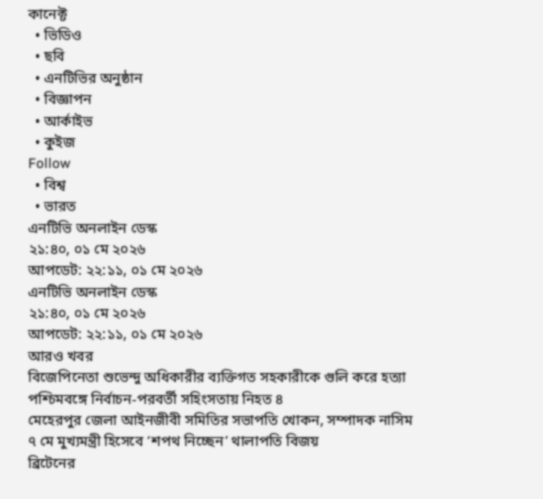কানেক্ট
  • ভিডিও
  • ছবি
  • এনটিভির অনুষ্ঠান
  • বিজ্ঞাপন
  • আর্কাইভ
  • কুইজ
Follow
  • বিশ্ব
  • ভারত
এনটিভি অনলাইন ডেস্ক
২১:৪০, ০১ মে ২০২৬
আপডেট: ২২:১১, ০১ মে ২০২৬
এনটিভি অনলাইন ডেস্ক
২১:৪০, ০১ মে ২০২৬
আপডেট: ২২:১১, ০১ মে ২০২৬
আরও খবর
বিজেপিনেতা শুভেন্দু অধিকারীর ব্যক্তিগত সহকারীকে গুলি করে হত্যা
পশ্চিমবঙ্গে নির্বাচন-পরবর্তী সহিংসতায় নিহত ৪
মেহেরপুর জেলা আইনজীবী সমিতির সভাপতি খোকন, সম্পাদক নাসিম
৭ মে মুখ্যমন্ত্রী হিসেবে ‘শপথ নিচ্ছেন’ থালাপতি বিজয়
ব্রিটেনের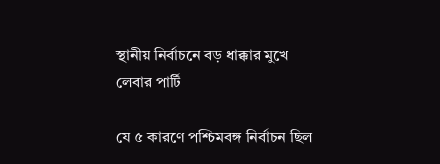স্থানীয় নির্বাচনে বড় ধাক্কার মুখে লেবার পার্টি

যে ৫ কারণে পশ্চিমবঙ্গ নির্বাচন ছিল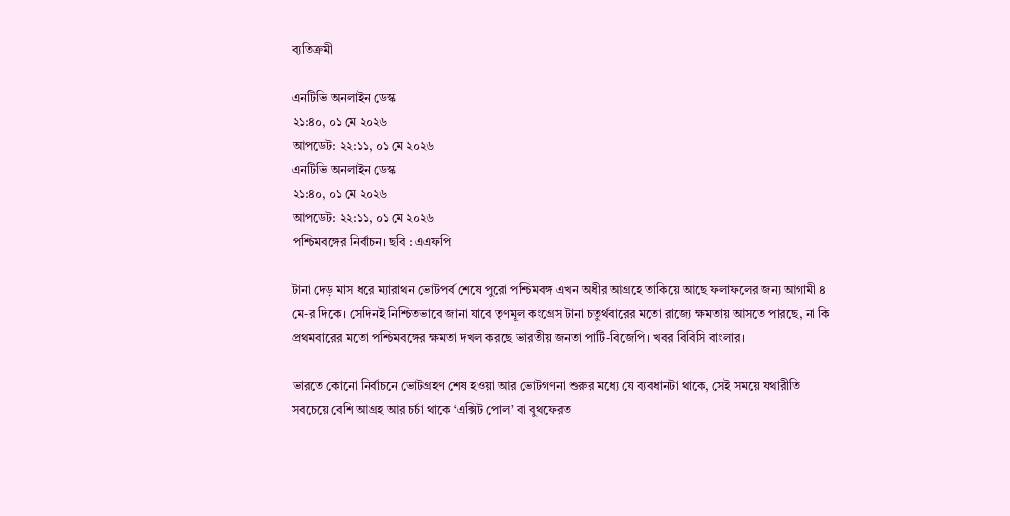ব্যতিক্রমী

এনটিভি অনলাইন ডেস্ক
২১:৪০, ০১ মে ২০২৬
আপডেট: ২২:১১, ০১ মে ২০২৬
এনটিভি অনলাইন ডেস্ক
২১:৪০, ০১ মে ২০২৬
আপডেট: ২২:১১, ০১ মে ২০২৬
পশ্চিমবঙ্গের নির্বাচন। ছবি : এএফপি

টানা দেড় মাস ধরে ম্যারাথন ভোটপর্ব শেষে পুরো পশ্চিমবঙ্গ এখন অধীর আগ্রহে তাকিয়ে আছে ফলাফলের জন্য আগামী ৪ মে-র দিকে। সেদিনই নিশ্চিতভাবে জানা যাবে তৃণমূল কংগ্রেস টানা চতুর্থবারের মতো রাজ্যে ক্ষমতায় আসতে পারছে, না কি প্রথমবারের মতো পশ্চিমবঙ্গের ক্ষমতা দখল করছে ভারতীয় জনতা পার্টি-বিজেপি। খবর বিবিসি বাংলার।

ভারতে কোনো নির্বাচনে ভোটগ্রহণ শেষ হওয়া আর ভোটগণনা শুরুর মধ্যে যে ব্যবধানটা থাকে, সেই সময়ে যথারীতি সবচেয়ে বেশি আগ্রহ আর চর্চা থাকে ‘এক্সিট পোল’ বা বুথফেরত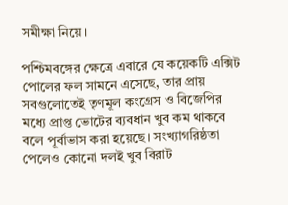সমীক্ষা নিয়ে।

পশ্চিমবঙ্গের ক্ষেত্রে এবারে যে কয়েকটি এক্সিট পোলের ফল সামনে এসেছে, তার প্রায় সবগুলোতেই তৃণমূল কংগ্রেস ও বিজেপির মধ্যে প্রাপ্ত ভোটের ব্যবধান খুব কম থাকবে বলে পূর্বাভাস করা হয়েছে। সংখ্যাগরিষ্ঠতা পেলেও কোনো দলই খুব বিরাট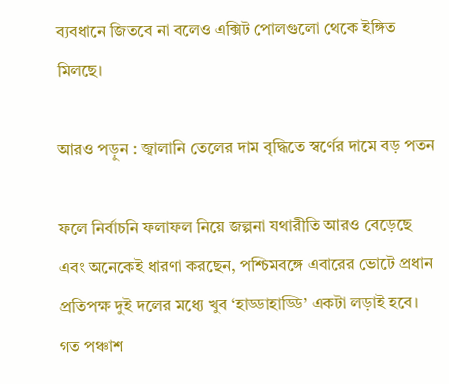ব্যবধানে জিতবে না বলেও এক্সিট পোলগুলো থেকে ইঙ্গিত মিলছে।

আরও পড়ুন : জ্বালানি তেলের দাম বৃদ্ধিতে স্বর্ণের দামে বড় পতন

ফলে নির্বাচনি ফলাফল নিয়ে জল্পনা যথারীতি আরও বেড়েছে এবং অনেকেই ধারণা করছেন, পশ্চিমবঙ্গে এবারের ভোটে প্রধান প্রতিপক্ষ দুই দলের মধ্যে খুব ‘হাড্ডাহাড্ডি’ একটা লড়াই হবে। গত পঞ্চাশ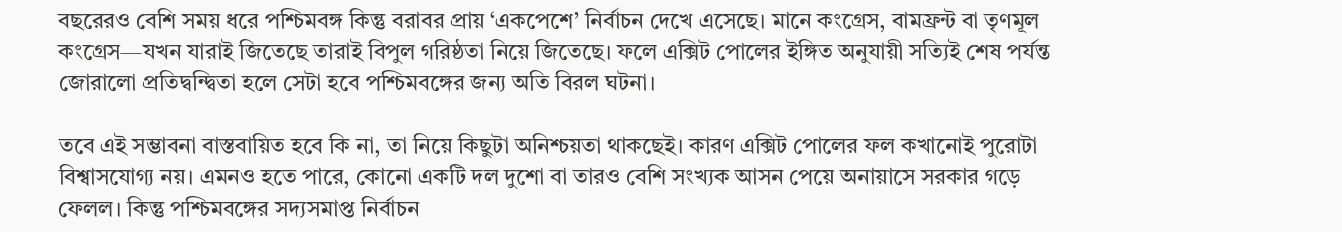বছরেরও বেশি সময় ধরে পশ্চিমবঙ্গ কিন্তু বরাবর প্রায় ‘একপেশে’ নির্বাচন দেখে এসেছে। মানে কংগ্রেস, বামফ্রন্ট বা তৃণমূল কংগ্রেস—যখন যারাই জিতেছে তারাই বিপুল গরিষ্ঠতা নিয়ে জিতেছে। ফলে এক্সিট পোলের ইঙ্গিত অনুযায়ী সত্যিই শেষ পর্যন্ত জোরালো প্রতিদ্বন্দ্বিতা হলে সেটা হবে পশ্চিমবঙ্গের জন্য অতি বিরল ঘটনা।

তবে এই সম্ভাবনা বাস্তবায়িত হবে কি না, তা নিয়ে কিছুটা অনিশ্চয়তা থাকছেই। কারণ এক্সিট পোলের ফল কখানোই পুরোটা বিশ্বাসযোগ্য নয়। এমনও হতে পারে, কোনো একটি দল দুশো বা তারও বেশি সংখ্যক আসন পেয়ে অনায়াসে সরকার গড়ে ফেলল। কিন্তু পশ্চিমবঙ্গের সদ্যসমাপ্ত নির্বাচন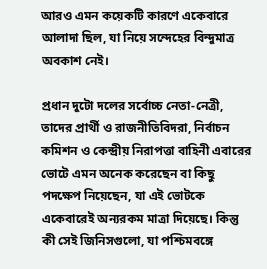আরও এমন কয়েকটি কারণে একেবারে আলাদা ছিল, যা নিয়ে সন্দেহের বিন্দুমাত্র অবকাশ নেই।

প্রধান দুটো দলের সর্বোচ্চ নেতা-নেত্রী, তাদের প্রার্থী ও রাজনীতিবিদরা, নির্বাচন কমিশন ও কেন্দ্রীয় নিরাপত্তা বাহিনী এবারের ভোটে এমন অনেক করেছেন বা কিছু পদক্ষেপ নিয়েছেন, যা এই ভোটকে একেবারেই অন্যরকম মাত্রা দিয়েছে। কিন্তু কী সেই জিনিসগুলো, যা পশ্চিমবঙ্গে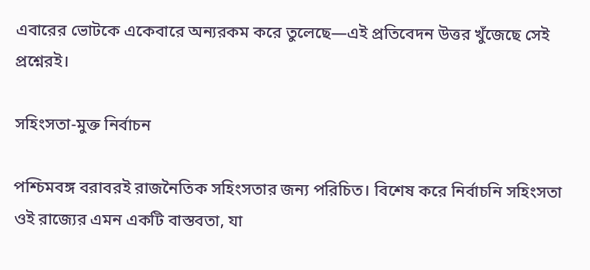এবারের ভোটকে একেবারে অন্যরকম করে তুলেছে—এই প্রতিবেদন উত্তর খুঁজেছে সেই প্রশ্নেরই।

সহিংসতা-মুক্ত নির্বাচন

পশ্চিমবঙ্গ বরাবরই রাজনৈতিক সহিংসতার জন্য পরিচিত। বিশেষ করে নির্বাচনি সহিংসতা ওই রাজ্যের এমন একটি বাস্তবতা, যা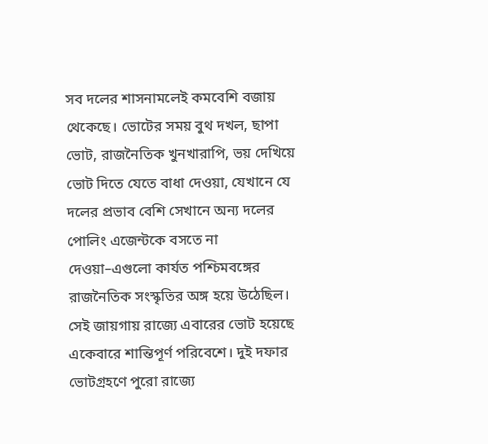সব দলের শাসনামলেই কমবেশি বজায় থেকেছে। ভোটের সময় বুথ দখল, ছাপা ভোট, রাজনৈতিক খুনখারাপি, ভয় দেখিয়ে ভোট দিতে যেতে বাধা দেওয়া, যেখানে যে দলের প্রভাব বেশি সেখানে অন্য দলের পোলিং এজেন্টকে বসতে না দেওয়া–এগুলো কার্যত পশ্চিমবঙ্গের রাজনৈতিক সংস্কৃতির অঙ্গ হয়ে উঠেছিল। সেই জায়গায় রাজ্যে এবারের ভোট হয়েছে একেবারে শান্তিপূর্ণ পরিবেশে। দুই দফার ভোটগ্রহণে পুরো রাজ্যে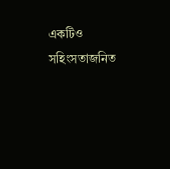একটিও সহিংসতাজনিত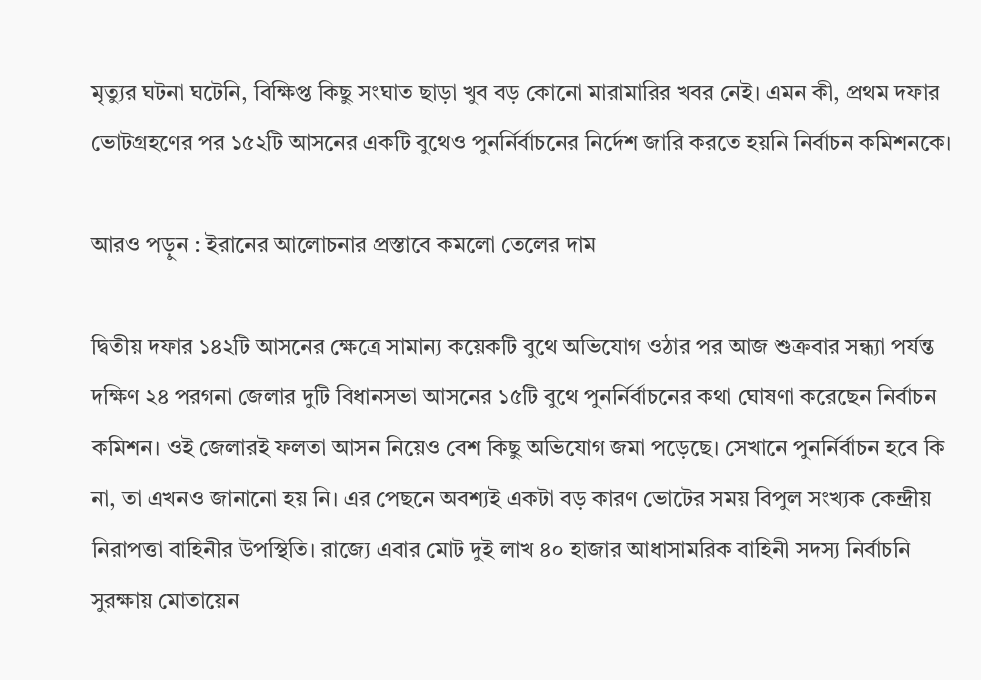মৃত্যুর ঘটনা ঘটেনি, বিক্ষিপ্ত কিছু সংঘাত ছাড়া খুব বড় কোনো মারামারির খবর নেই। এমন কী, প্রথম দফার ভোটগ্রহণের পর ১৫২টি আসনের একটি বুথেও পুনর্নির্বাচনের নির্দেশ জারি করতে হয়নি নির্বাচন কমিশনকে।

আরও পড়ুন : ইরানের আলোচনার প্রস্তাবে কমলো তেলের দাম

দ্বিতীয় দফার ১৪২টি আসনের ক্ষেত্রে সামান্য কয়েকটি বুথে অভিযোগ ওঠার পর আজ শুক্রবার সন্ধ্যা পর্যন্ত দক্ষিণ ২৪ পরগনা জেলার দুটি বিধানসভা আসনের ১৫টি বুথে পুনর্নির্বাচনের কথা ঘোষণা করেছেন নির্বাচন কমিশন। ওই জেলারই ফলতা আসন নিয়েও বেশ কিছু অভিযোগ জমা পড়েছে। সেখানে পুনর্নির্বাচন হবে কি না, তা এখনও জানানো হয় নি। এর পেছনে অবশ্যই একটা বড় কারণ ভোটের সময় বিপুল সংখ্যক কেন্দ্রীয় নিরাপত্তা বাহিনীর উপস্থিতি। রাজ্যে এবার মোট দুই লাখ ৪০ হাজার আধাসামরিক বাহিনী সদস্য নির্বাচনি সুরক্ষায় মোতায়েন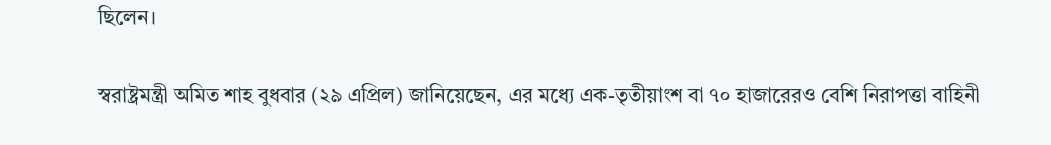ছিলেন।

স্বরাষ্ট্রমন্ত্রী অমিত শাহ বুধবার (২৯ এপ্রিল) জানিয়েছেন, এর মধ্যে এক-তৃতীয়াংশ বা ৭০ হাজারেরও বেশি নিরাপত্তা বাহিনী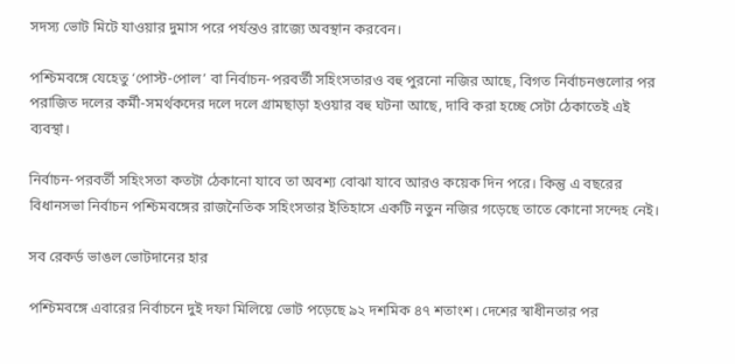সদস্য ভোট মিটে যাওয়ার দুমাস পরে পর্যন্তও রাজ্যে অবস্থান করবেন।

পশ্চিমবঙ্গে যেহেতু ‘পোস্ট-পোল’ বা নির্বাচন-পরবর্তী সহিংসতারও বহু পুরনো নজির আছে, বিগত নির্বাচনগুলোর পর পরাজিত দলের কর্মী-সমর্থকদের দলে দলে গ্রামছাড়া হওয়ার বহু ঘটনা আছে, দাবি করা হচ্ছে সেটা ঠেকাতেই এই ব্যবস্থা।

নির্বাচন-পরবর্তী সহিংসতা কতটা ঠেকানো যাবে তা অবশ্য বোঝা যাবে আরও কয়েক দিন পরে। কিন্তু এ বছরের বিধানসভা নির্বাচন পশ্চিমবঙ্গের রাজনৈতিক সহিংসতার ইতিহাসে একটি নতুন নজির গড়েছে তাতে কোনো সন্দেহ নেই।

সব রেকর্ড ভাঙল ভোটদানের হার

পশ্চিমবঙ্গে এবারের নির্বাচনে দুই দফা মিলিয়ে ভোট পড়েছে ৯২ দশমিক ৪৭ শতাংশ। দেশের স্বাধীনতার পর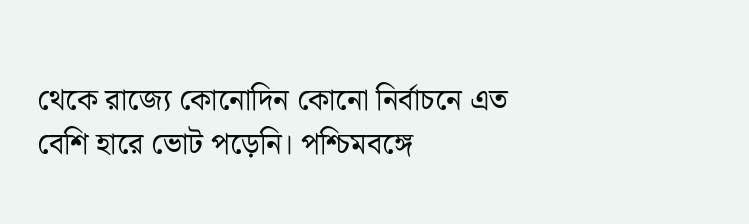থেকে রাজ্যে কোনোদিন কোনো নির্বাচনে এত বেশি হারে ভোট পড়েনি। পশ্চিমবঙ্গে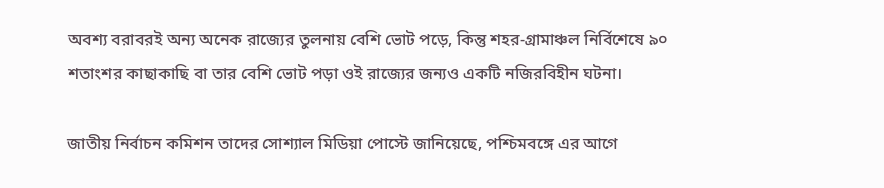অবশ্য বরাবরই অন্য অনেক রাজ্যের তুলনায় বেশি ভোট পড়ে, কিন্তু শহর-গ্রামাঞ্চল নির্বিশেষে ৯০ শতাংশর কাছাকাছি বা তার বেশি ভোট পড়া ওই রাজ্যের জন্যও একটি নজিরবিহীন ঘটনা।

জাতীয় নির্বাচন কমিশন তাদের সোশ্যাল মিডিয়া পোস্টে জানিয়েছে, পশ্চিমবঙ্গে এর আগে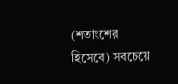(শতাংশের হিসেবে) সবচেয়ে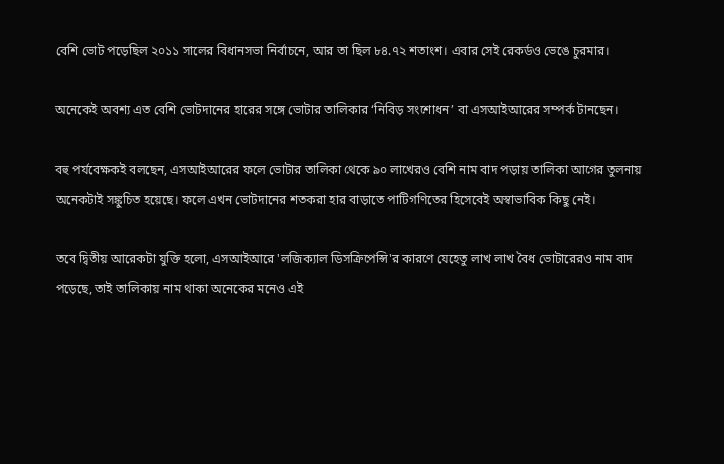বেশি ভোট পড়েছিল ২০১১ সালের বিধানসভা নির্বাচনে, আর তা ছিল ৮৪.৭২ শতাংশ। এবার সেই রেকর্ডও ভেঙে চুরমার।

অনেকেই অবশ্য এত বেশি ভোটদানের হারের সঙ্গে ভোটার তালিকার ‘নিবিড় সংশোধন’ বা এসআইআরের সম্পর্ক টানছেন।

বহু পর্যবেক্ষকই বলছেন, এসআইআরের ফলে ভোটার তালিকা থেকে ৯০ লাখেরও বেশি নাম বাদ পড়ায় তালিকা আগের তুলনায় অনেকটাই সঙ্কুচিত হয়েছে। ফলে এখন ভোটদানের শতকরা হার বাড়াতে পাটিগণিতের হিসেবেই অস্বাভাবিক কিছু নেই।

তবে দ্বিতীয় আরেকটা যুক্তি হলো, এসআইআরে 'লজিক্যাল ডিসক্রিপেন্সি'র কারণে যেহেতু লাখ লাখ বৈধ ভোটারেরও নাম বাদ পড়েছে, তাই তালিকায় নাম থাকা অনেকের মনেও এই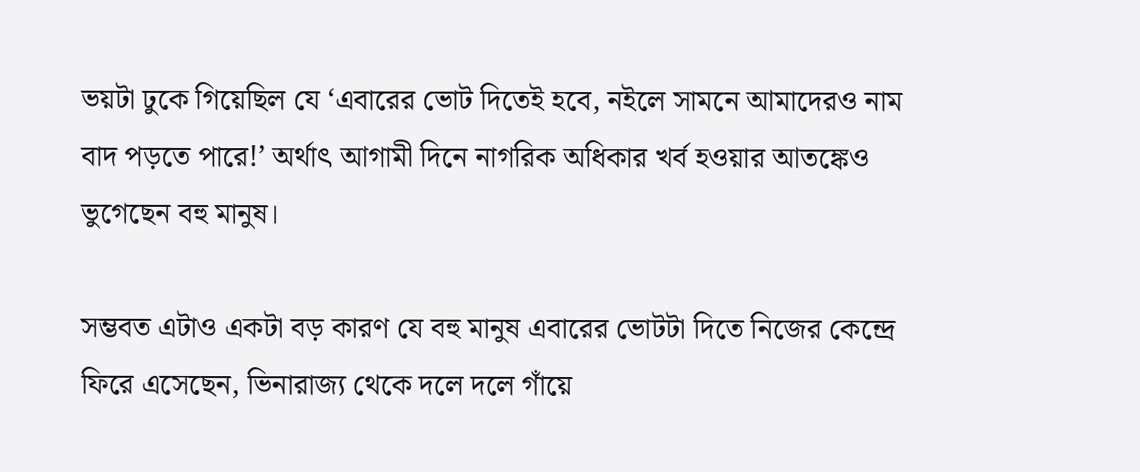ভয়টা ঢুকে গিয়েছিল যে ‘এবারের ভোট দিতেই হবে, নইলে সামনে আমাদেরও নাম বাদ পড়তে পারে!’ অর্থাৎ আগামী দিনে নাগরিক অধিকার খর্ব হওয়ার আতঙ্কেও ভুগেছেন বহু মানুষ।

সম্ভবত এটাও একটা বড় কারণ যে বহু মানুষ এবারের ভোটটা দিতে নিজের কেন্দ্রে ফিরে এসেছেন, ভিনারাজ্য থেকে দলে দলে গাঁয়ে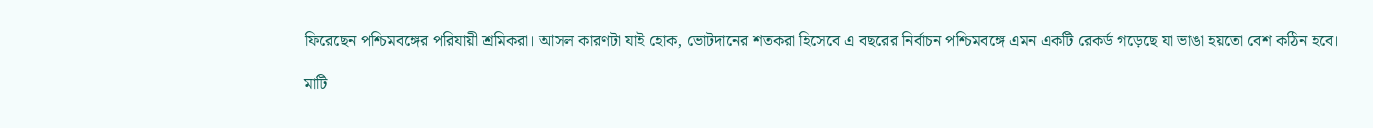ফিরেছেন পশ্চিমবঙ্গের পরিযায়ী শ্রমিকরা। আসল কারণটা যাই হোক, ভোটদানের শতকরা হিসেবে এ বছরের নির্বাচন পশ্চিমবঙ্গে এমন একটি রেকর্ড গড়েছে যা ভাঙা হয়তো বেশ কঠিন হবে।

মাটি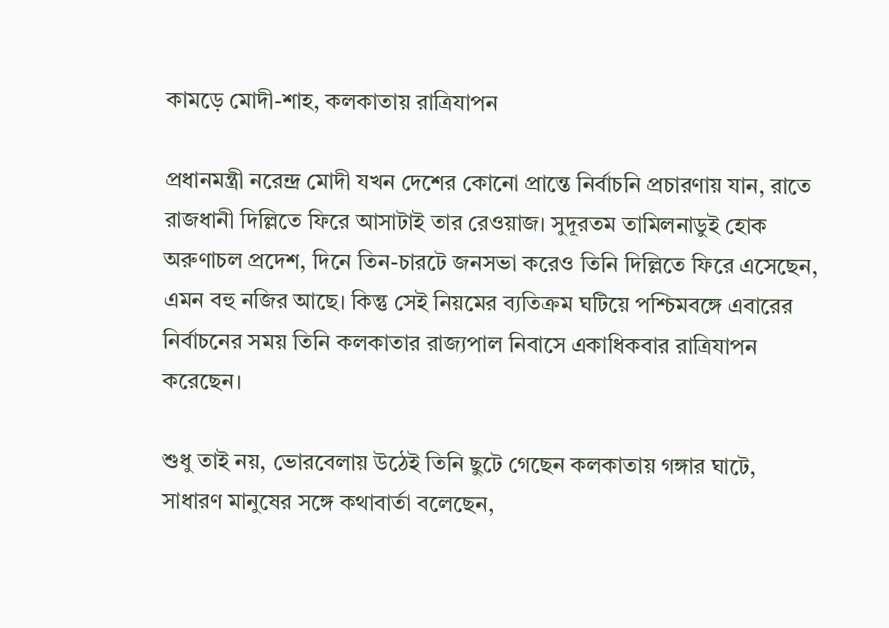কামড়ে মোদী-শাহ, কলকাতায় রাত্রিযাপন

প্রধানমন্ত্রী নরেন্দ্র মোদী যখন দেশের কোনো প্রান্তে নির্বাচনি প্রচারণায় যান, রাতে রাজধানী দিল্লিতে ফিরে আসাটাই তার রেওয়াজ। সুদূরতম তামিলনাডুই হোক অরুণাচল প্রদেশ, দিনে তিন-চারটে জনসভা করেও তিনি দিল্লিতে ফিরে এসেছেন, এমন বহু নজির আছে। কিন্তু সেই নিয়মের ব্যতিক্রম ঘটিয়ে পশ্চিমবঙ্গে এবারের নির্বাচনের সময় তিনি কলকাতার রাজ্যপাল নিবাসে একাধিকবার রাত্রিযাপন করেছেন।

শুধু তাই নয়, ভোরবেলায় উঠেই তিনি ছুটে গেছেন কলকাতায় গঙ্গার ঘাটে, সাধারণ মানুষের সঙ্গে কথাবার্তা বলেছেন,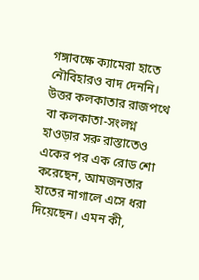গঙ্গাবক্ষে ক্যামেরা হাতে নৌবিহারও বাদ দেননি। উত্তর কলকাতার রাজপথে বা কলকাতা-সংলগ্ন হাওড়ার সরু রাস্তাতেও একের পর এক রোড শো করেছেন, আমজনতার হাতের নাগালে এসে ধরা দিয়েছেন। এমন কী,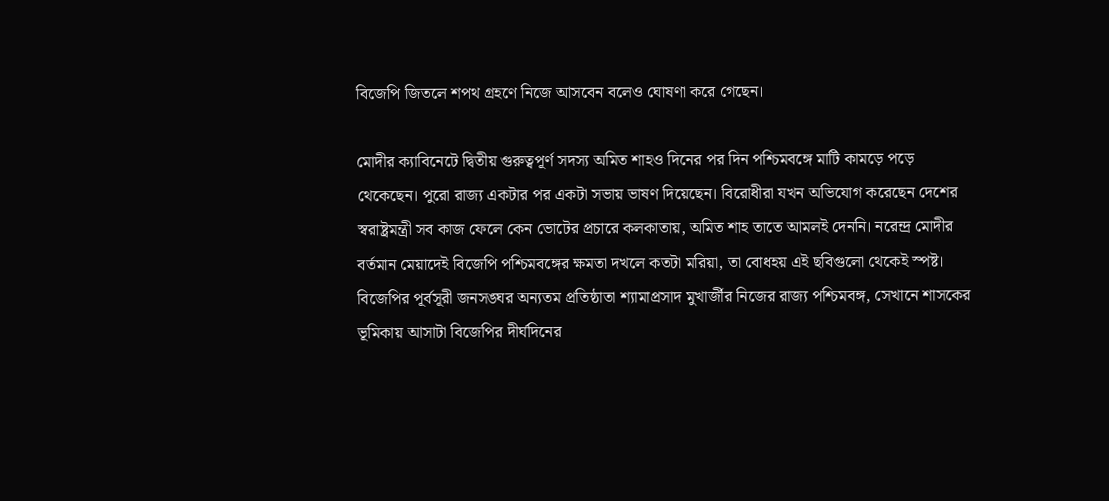বিজেপি জিতলে শপথ গ্রহণে নিজে আসবেন বলেও ঘোষণা করে গেছেন।

মোদীর ক্যাবিনেটে দ্বিতীয় গুরুত্বপূর্ণ সদস্য অমিত শাহও দিনের পর দিন পশ্চিমবঙ্গে মাটি কামড়ে পড়ে থেকেছেন। পুরো রাজ্য একটার পর একটা সভায় ভাষণ দিয়েছেন। বিরোধীরা যখন অভিযোগ করেছেন দেশের স্বরাষ্ট্রমন্ত্রী সব কাজ ফেলে কেন ভোটের প্রচারে কলকাতায়, অমিত শাহ তাতে আমলই দেননি। নরেন্দ্র মোদীর বর্তমান মেয়াদেই বিজেপি পশ্চিমবঙ্গের ক্ষমতা দখলে কতটা মরিয়া, তা বোধহয় এই ছবিগুলো থেকেই স্পষ্ট। বিজেপির পূর্বসূরী জনসঙ্ঘর অন্যতম প্রতিষ্ঠাতা শ্যামাপ্রসাদ মুখার্জীর নিজের রাজ্য পশ্চিমবঙ্গ, সেখানে শাসকের ভূমিকায় আসাটা বিজেপির দীর্ঘদিনের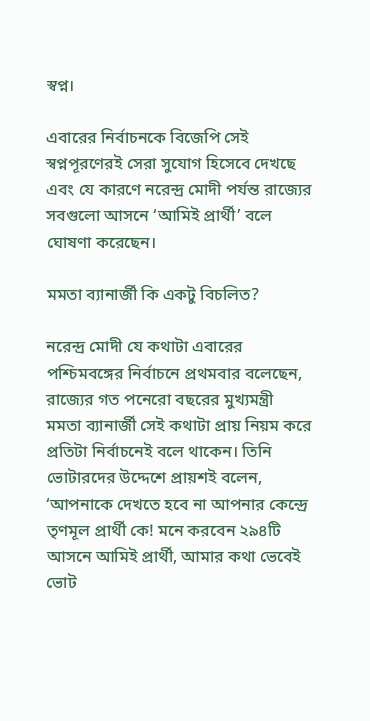স্বপ্ন।

এবারের নির্বাচনকে বিজেপি সেই স্বপ্নপূরণেরই সেরা সুযোগ হিসেবে দেখছে এবং যে কারণে নরেন্দ্র মোদী পর্যন্ত রাজ্যের সবগুলো আসনে ‘আমিই প্রার্থী’ বলে ঘোষণা করেছেন।

মমতা ব্যানার্জী কি একটু বিচলিত?

নরেন্দ্র মোদী যে কথাটা এবারের পশ্চিমবঙ্গের নির্বাচনে প্রথমবার বলেছেন, রাজ্যের গত পনেরো বছরের মুখ্যমন্ত্রী মমতা ব্যানার্জী সেই কথাটা প্রায় নিয়ম করে প্রতিটা নির্বাচনেই বলে থাকেন। তিনি ভোটারদের উদ্দেশে প্রায়শই বলেন, ‘আপনাকে দেখতে হবে না আপনার কেন্দ্রে তৃণমূল প্রার্থী কে! মনে করবেন ২৯৪টি আসনে আমিই প্রার্থী, আমার কথা ভেবেই ভোট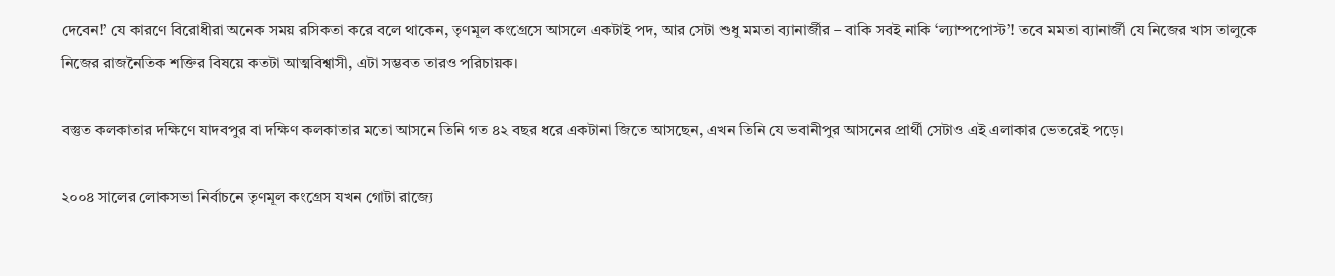দেবেন!’ যে কারণে বিরোধীরা অনেক সময় রসিকতা করে বলে থাকেন, তৃণমূল কংগ্রেসে আসলে একটাই পদ, আর সেটা শুধু মমতা ব্যানার্জীর – বাকি সবই নাকি ‘ল্যাম্পপোস্ট’! তবে মমতা ব্যানার্জী যে নিজের খাস তালুকে নিজের রাজনৈতিক শক্তির বিষয়ে কতটা আত্মবিশ্বাসী, এটা সম্ভবত তারও পরিচায়ক।

বস্তুত কলকাতার দক্ষিণে যাদবপুর বা দক্ষিণ কলকাতার মতো আসনে তিনি গত ৪২ বছর ধরে একটানা জিতে আসছেন, এখন তিনি যে ভবানীপুর আসনের প্রার্থী সেটাও এই এলাকার ভেতরেই পড়ে।

২০০৪ সালের লোকসভা নির্বাচনে তৃণমূল কংগ্রেস যখন গোটা রাজ্যে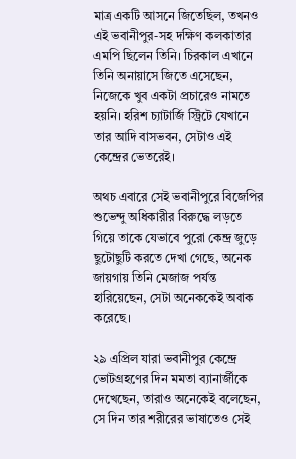মাত্র একটি আসনে জিতেছিল, তখনও এই ভবানীপুর-সহ দক্ষিণ কলকাতার এমপি ছিলেন তিনি। চিরকাল এখানে তিনি অনায়াসে জিতে এসেছেন, নিজেকে খুব একটা প্রচারেও নামতে হয়নি। হরিশ চ্যাটার্জি স্ট্রিটে যেখানে তার আদি বাসভবন, সেটাও এই কেন্দ্রের ভেতরেই।

অথচ এবারে সেই ভবানীপুরে বিজেপির শুভেন্দু অধিকারীর বিরুদ্ধে লড়তে গিয়ে তাকে যেভাবে পুরো কেন্দ্র জুড়ে ছুটোছুটি করতে দেখা গেছে, অনেক জায়গায় তিনি মেজাজ পর্যন্ত হারিয়েছেন, সেটা অনেককেই অবাক করেছে।

২৯ এপ্রিল যারা ভবানীপুর কেন্দ্রে ভোটগ্রহণের দিন মমতা ব্যানার্জীকে দেখেছেন, তারাও অনেকেই বলেছেন, সে দিন তার শরীরের ভাষাতেও সেই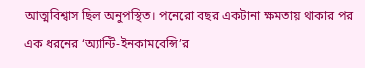আত্মবিশ্বাস ছিল অনুপস্থিত। পনেরো বছর একটানা ক্ষমতায় থাকার পর এক ধরনের ‘অ্যান্টি-ইনকামবেন্সি’র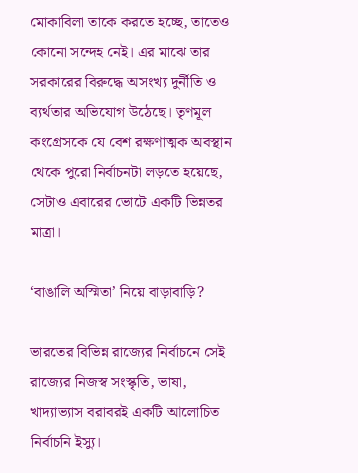মোকাবিলা তাকে করতে হচ্ছে, তাতেও কোনো সন্দেহ নেই। এর মাঝে তার সরকারের বিরুদ্ধে অসংখ্য দুর্নীতি ও ব্যর্থতার অভিযোগ উঠেছে। তৃণমূল কংগ্রেসকে যে বেশ রক্ষণাত্মক অবস্থান থেকে পুরো নির্বাচনটা লড়তে হয়েছে, সেটাও এবারের ভোটে একটি ভিন্নতর মাত্রা।

‘বাঙালি অস্মিতা’ নিয়ে বাড়াবাড়ি?

ভারতের বিভিন্ন রাজ্যের নির্বাচনে সেই রাজ্যের নিজস্ব সংস্কৃতি, ভাষা, খাদ্যাভ্যাস বরাবরই একটি আলোচিত নির্বাচনি ইস্যু।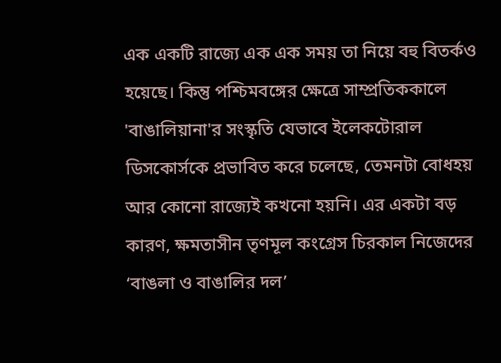এক একটি রাজ্যে এক এক সময় তা নিয়ে বহু বিতর্কও হয়েছে। কিন্তু পশ্চিমবঙ্গের ক্ষেত্রে সাম্প্রতিককালে 'বাঙালিয়ানা'র সংস্কৃতি যেভাবে ইলেকটোরাল ডিসকোর্সকে প্রভাবিত করে চলেছে, তেমনটা বোধহয় আর কোনো রাজ্যেই কখনো হয়নি। এর একটা বড় কারণ, ক্ষমতাসীন তৃণমূল কংগ্রেস চিরকাল নিজেদের ‘বাঙলা ও বাঙালির দল’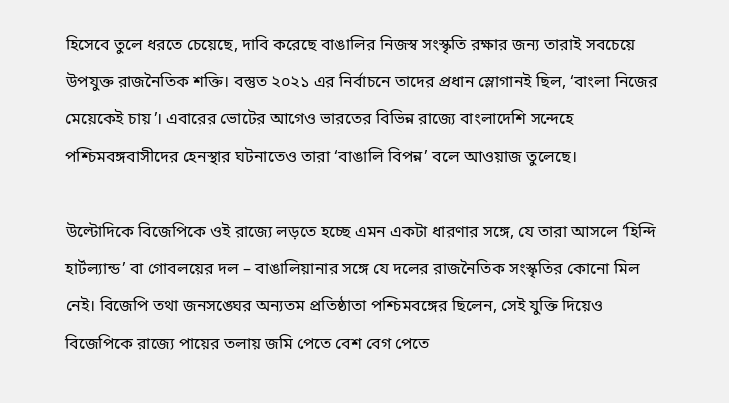হিসেবে তুলে ধরতে চেয়েছে, দাবি করেছে বাঙালির নিজস্ব সংস্কৃতি রক্ষার জন্য তারাই সবচেয়ে উপযুক্ত রাজনৈতিক শক্তি। বস্তুত ২০২১ এর নির্বাচনে তাদের প্রধান স্লোগানই ছিল, ‘বাংলা নিজের মেয়েকেই চায়’। এবারের ভোটের আগেও ভারতের বিভিন্ন রাজ্যে বাংলাদেশি সন্দেহে পশ্চিমবঙ্গবাসীদের হেনস্থার ঘটনাতেও তারা ‘বাঙালি বিপন্ন’ বলে আওয়াজ তুলেছে।

উল্টোদিকে বিজেপিকে ওই রাজ্যে লড়তে হচ্ছে এমন একটা ধারণার সঙ্গে, যে তারা আসলে ‘হিন্দি হার্টল্যান্ড’ বা গোবলয়ের দল – বাঙালিয়ানার সঙ্গে যে দলের রাজনৈতিক সংস্কৃতির কোনো মিল নেই। বিজেপি তথা জনসঙ্ঘের অন্যতম প্রতিষ্ঠাতা পশ্চিমবঙ্গের ছিলেন, সেই যুক্তি দিয়েও বিজেপিকে রাজ্যে পায়ের তলায় জমি পেতে বেশ বেগ পেতে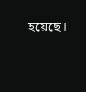হয়েছে।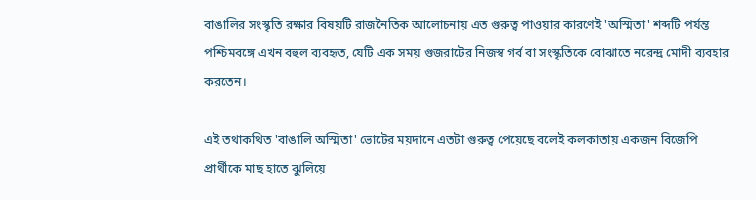বাঙালির সংস্কৃতি রক্ষার বিষয়টি রাজনৈতিক আলোচনায় এত গুরুত্ব পাওয়ার কারণেই 'অস্মিতা' শব্দটি পর্যন্ত পশ্চিমবঙ্গে এখন বহুল ব্যবহৃত, যেটি এক সময় গুজরাটের নিজস্ব গর্ব বা সংস্কৃতিকে বোঝাতে নরেন্দ্র মোদী ব্যবহার করতেন।

এই তথাকথিত 'বাঙালি অস্মিতা' ভোটের ময়দানে এতটা গুরুত্ব পেয়েছে বলেই কলকাতায় একজন বিজেপি প্রার্থীকে মাছ হাতে ঝুলিয়ে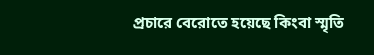প্রচারে বেরোতে হয়েছে কিংবা স্মৃতি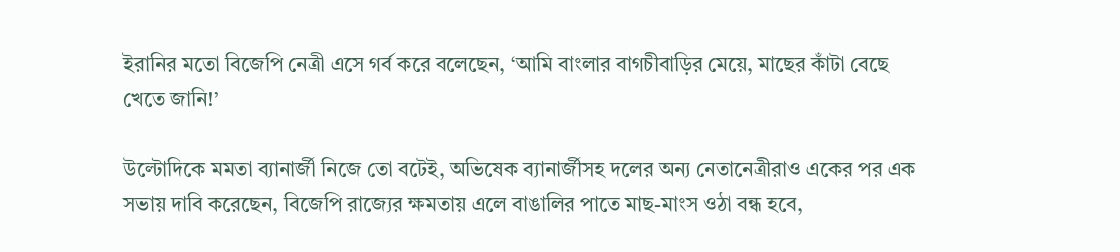ইরানির মতো বিজেপি নেত্রী এসে গর্ব করে বলেছেন, ‘আমি বাংলার বাগচীবাড়ির মেয়ে, মাছের কাঁটা বেছে খেতে জানি!’

উল্টোদিকে মমতা ব্যানার্জী নিজে তো বটেই, অভিষেক ব্যানার্জীসহ দলের অন্য নেতানেত্রীরাও একের পর এক সভায় দাবি করেছেন, বিজেপি রাজ্যের ক্ষমতায় এলে বাঙালির পাতে মাছ-মাংস ওঠা বন্ধ হবে,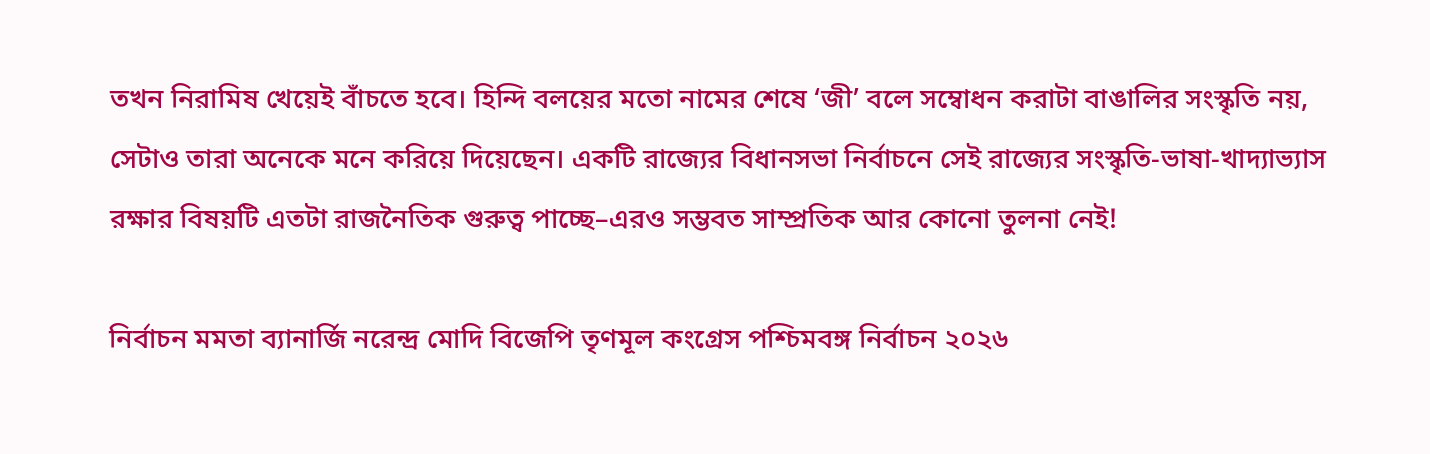তখন নিরামিষ খেয়েই বাঁচতে হবে। হিন্দি বলয়ের মতো নামের শেষে ‘জী’ বলে সম্বোধন করাটা বাঙালির সংস্কৃতি নয়, সেটাও তারা অনেকে মনে করিয়ে দিয়েছেন। একটি রাজ্যের বিধানসভা নির্বাচনে সেই রাজ্যের সংস্কৃতি-ভাষা-খাদ্যাভ্যাস রক্ষার বিষয়টি এতটা রাজনৈতিক গুরুত্ব পাচ্ছে–এরও সম্ভবত সাম্প্রতিক আর কোনো তুলনা নেই!

নির্বাচন মমতা ব্যানার্জি নরেন্দ্র মোদি বিজেপি তৃণমূল কংগ্রেস পশ্চিমবঙ্গ নির্বাচন ২০২৬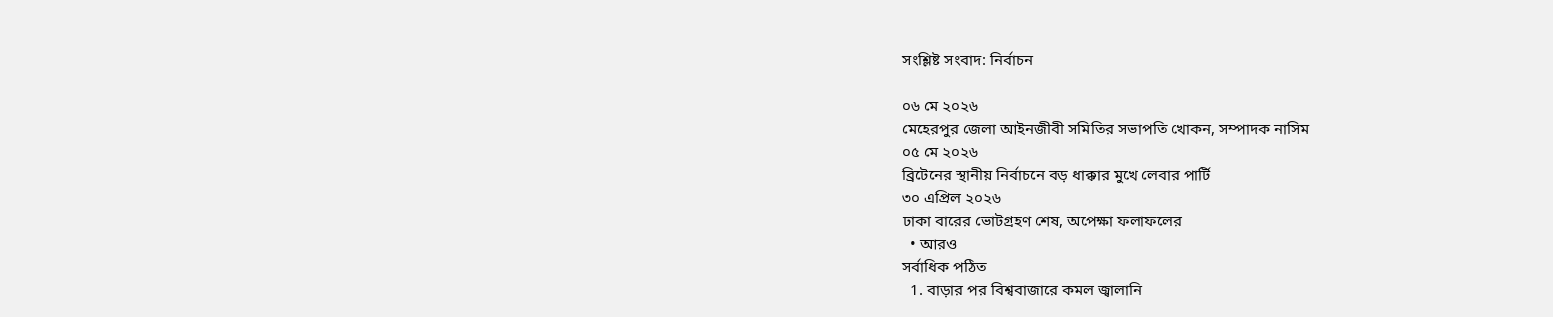সংশ্লিষ্ট সংবাদ: নির্বাচন

০৬ মে ২০২৬
মেহেরপুর জেলা আইনজীবী সমিতির সভাপতি খোকন, সম্পাদক নাসিম
০৫ মে ২০২৬
ব্রিটেনের স্থানীয় নির্বাচনে বড় ধাক্কার মুখে লেবার পার্টি
৩০ এপ্রিল ২০২৬
ঢাকা বারের ভোটগ্রহণ শেষ, অপেক্ষা ফলাফলের
  • আরও
সর্বাধিক পঠিত
  1. বাড়ার পর বিশ্ববাজারে কমল জ্বালানি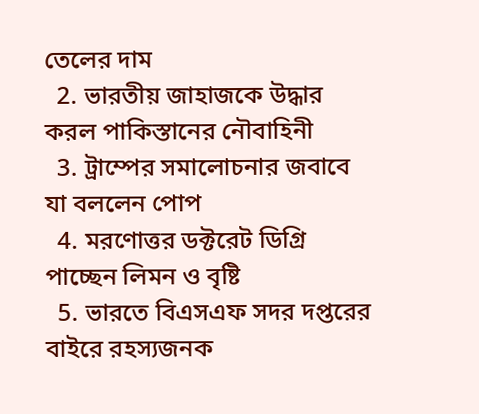তেলের দাম
  2. ভারতীয় জাহাজকে উদ্ধার করল পাকিস্তানের নৌবাহিনী
  3. ট্রাম্পের সমালোচনার জবাবে যা বললেন পোপ
  4. মরণোত্তর ডক্টরেট ডিগ্রি পাচ্ছেন লিমন ও বৃষ্টি
  5. ভারতে বিএসএফ সদর দপ্তরের বাইরে রহস্যজনক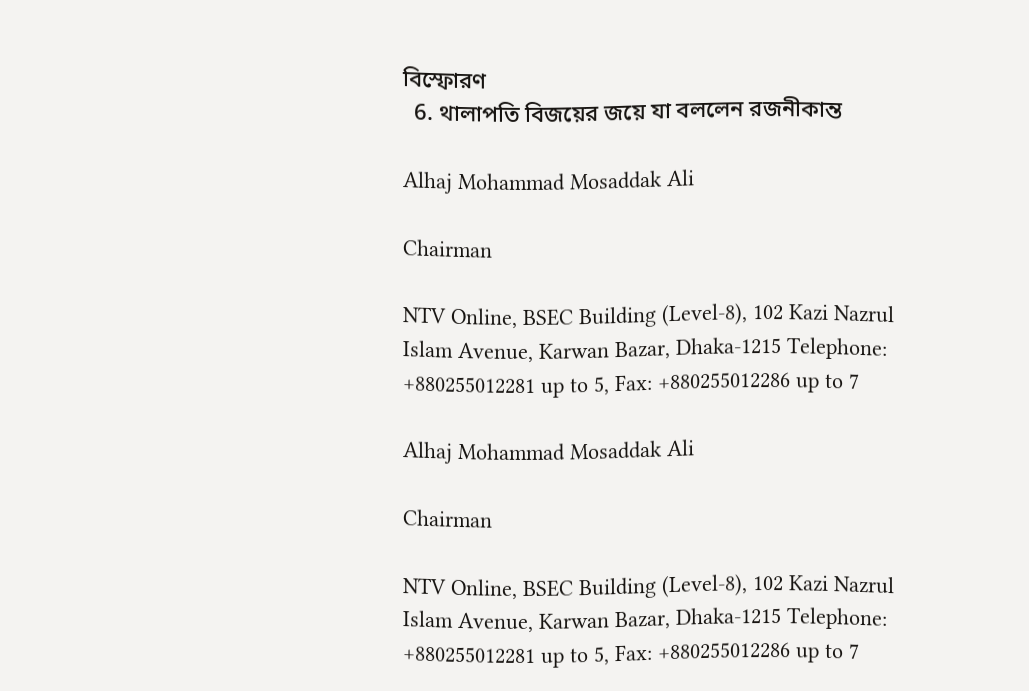বিস্ফোরণ
  6. থালাপতি বিজয়ের জয়ে যা বললেন রজনীকান্ত

Alhaj Mohammad Mosaddak Ali

Chairman

NTV Online, BSEC Building (Level-8), 102 Kazi Nazrul Islam Avenue, Karwan Bazar, Dhaka-1215 Telephone: +880255012281 up to 5, Fax: +880255012286 up to 7

Alhaj Mohammad Mosaddak Ali

Chairman

NTV Online, BSEC Building (Level-8), 102 Kazi Nazrul Islam Avenue, Karwan Bazar, Dhaka-1215 Telephone: +880255012281 up to 5, Fax: +880255012286 up to 7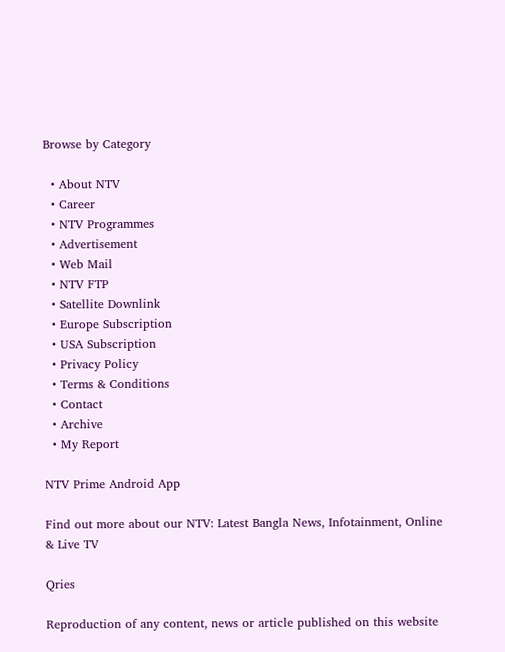Browse by Category

  • About NTV
  • Career
  • NTV Programmes
  • Advertisement
  • Web Mail
  • NTV FTP
  • Satellite Downlink
  • Europe Subscription
  • USA Subscription
  • Privacy Policy
  • Terms & Conditions
  • Contact
  • Archive
  • My Report

NTV Prime Android App

Find out more about our NTV: Latest Bangla News, Infotainment, Online & Live TV

Qries

Reproduction of any content, news or article published on this website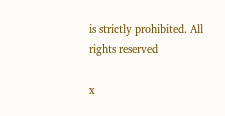is strictly prohibited. All rights reserved

x